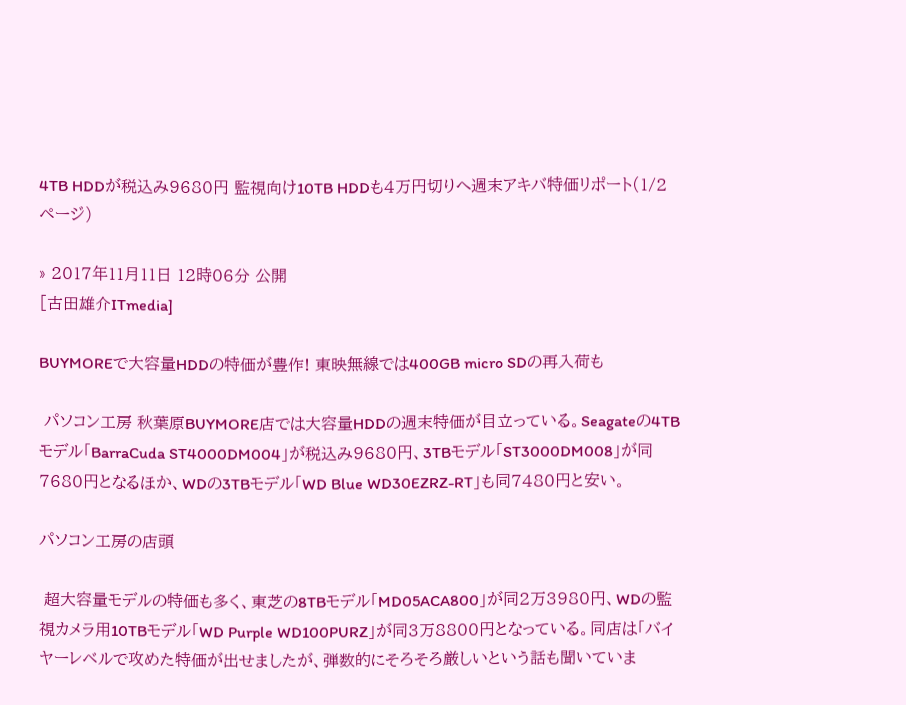4TB HDDが税込み9680円 監視向け10TB HDDも4万円切りへ週末アキバ特価リポート(1/2 ページ)

» 2017年11月11日 12時06分 公開
[古田雄介ITmedia]

BUYMOREで大容量HDDの特価が豊作! 東映無線では400GB micro SDの再入荷も

 パソコン工房 秋葉原BUYMORE店では大容量HDDの週末特価が目立っている。Seagateの4TBモデル「BarraCuda ST4000DM004」が税込み9680円、3TBモデル「ST3000DM008」が同7680円となるほか、WDの3TBモデル「WD Blue WD30EZRZ-RT」も同7480円と安い。

パソコン工房の店頭

 超大容量モデルの特価も多く、東芝の8TBモデル「MD05ACA800」が同2万3980円、WDの監視カメラ用10TBモデル「WD Purple WD100PURZ」が同3万8800円となっている。同店は「バイヤーレベルで攻めた特価が出せましたが、弾数的にそろそろ厳しいという話も聞いていま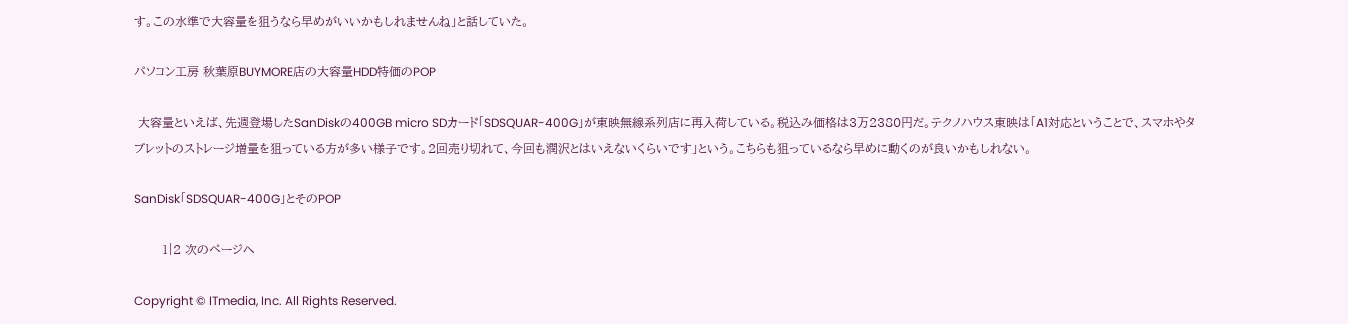す。この水準で大容量を狙うなら早めがいいかもしれませんね」と話していた。

パソコン工房 秋葉原BUYMORE店の大容量HDD特価のPOP

 大容量といえば、先週登場したSanDiskの400GB micro SDカード「SDSQUAR-400G」が東映無線系列店に再入荷している。税込み価格は3万2380円だ。テクノハウス東映は「A1対応ということで、スマホやタブレットのストレージ増量を狙っている方が多い様子です。2回売り切れて、今回も潤沢とはいえないくらいです」という。こちらも狙っているなら早めに動くのが良いかもしれない。

SanDisk「SDSQUAR-400G」とそのPOP

       1|2 次のページへ

Copyright © ITmedia, Inc. All Rights Reserved.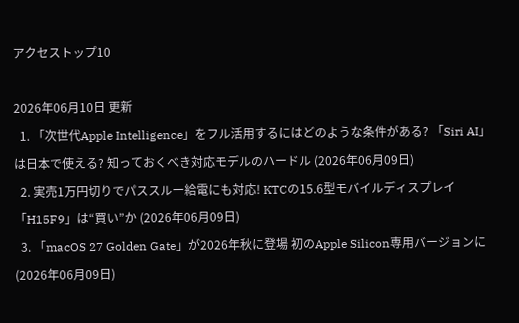アクセストップ10

2026年06月10日 更新
  1. 「次世代Apple Intelligence」をフル活用するにはどのような条件がある? 「Siri AI」は日本で使える? 知っておくべき対応モデルのハードル (2026年06月09日)
  2. 実売1万円切りでパススルー給電にも対応! KTCの15.6型モバイルディスプレイ「H15F9」は“買い”か (2026年06月09日)
  3. 「macOS 27 Golden Gate」が2026年秋に登場 初のApple Silicon専用バージョンに (2026年06月09日)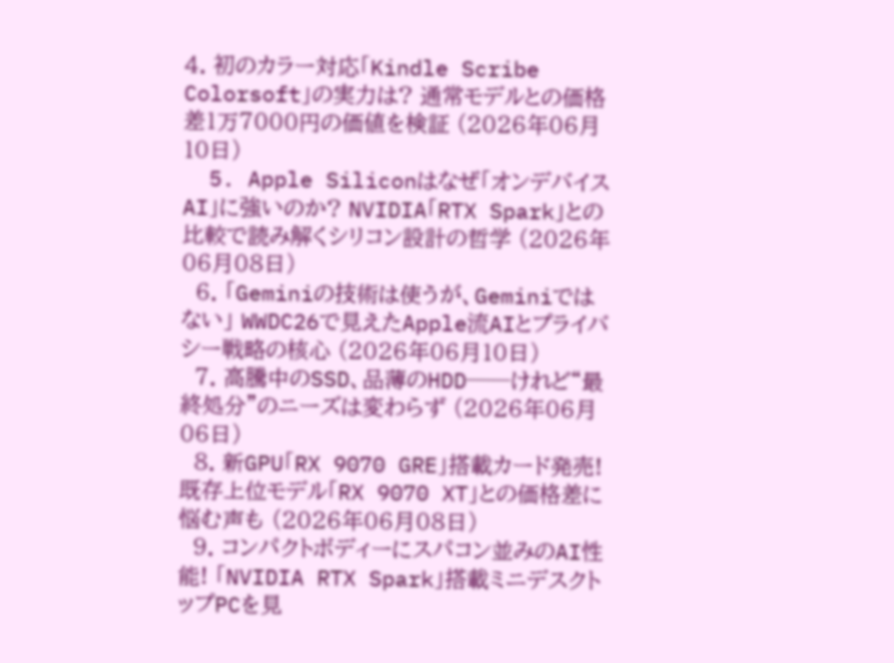4. 初のカラー対応「Kindle Scribe Colorsoft」の実力は? 通常モデルとの価格差1万7000円の価値を検証 (2026年06月10日)
  5. Apple Siliconはなぜ「オンデバイスAI」に強いのか? NVIDIA「RTX Spark」との比較で読み解くシリコン設計の哲学 (2026年06月08日)
  6. 「Geminiの技術は使うが、Geminiではない」 WWDC26で見えたApple流AIとプライバシー戦略の核心 (2026年06月10日)
  7. 高騰中のSSD、品薄のHDD──けれど“最終処分”のニーズは変わらず (2026年06月06日)
  8. 新GPU「RX 9070 GRE」搭載カード発売! 既存上位モデル「RX 9070 XT」との価格差に悩む声も (2026年06月08日)
  9. コンパクトボディーにスパコン並みのAI性能! 「NVIDIA RTX Spark」搭載ミニデスクトップPCを見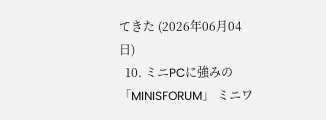てきた (2026年06月04日)
  10. ミニPCに強みの「MINISFORUM」 ミニワ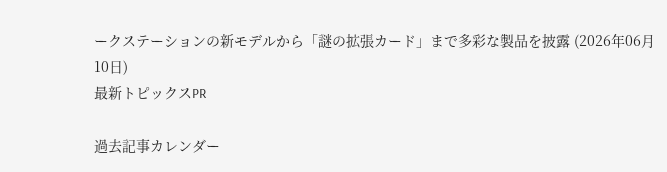ークステーションの新モデルから「謎の拡張カード」まで多彩な製品を披露 (2026年06月10日)
最新トピックスPR

過去記事カレンダー